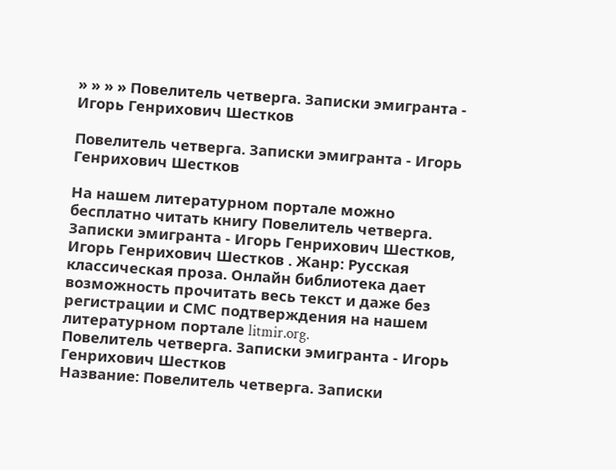» » » » Повелитель четверга. Записки эмигранта - Игорь Генрихович Шестков

Повелитель четверга. Записки эмигранта - Игорь Генрихович Шестков

На нашем литературном портале можно бесплатно читать книгу Повелитель четверга. Записки эмигранта - Игорь Генрихович Шестков, Игорь Генрихович Шестков . Жанр: Русская классическая проза. Онлайн библиотека дает возможность прочитать весь текст и даже без регистрации и СМС подтверждения на нашем литературном портале litmir.org.
Повелитель четверга. Записки эмигранта - Игорь Генрихович Шестков
Название: Повелитель четверга. Записки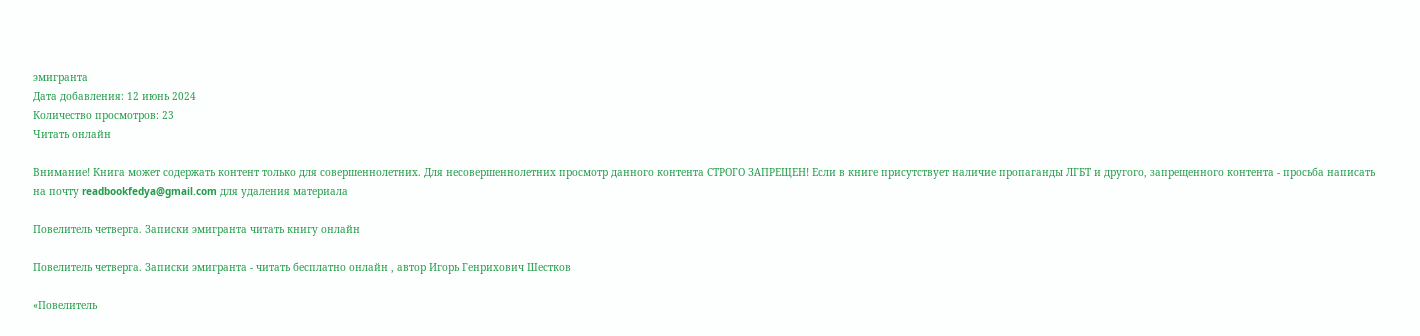эмигранта
Дата добавления: 12 июнь 2024
Количество просмотров: 23
Читать онлайн

Внимание! Книга может содержать контент только для совершеннолетних. Для несовершеннолетних просмотр данного контента СТРОГО ЗАПРЕЩЕН! Если в книге присутствует наличие пропаганды ЛГБТ и другого, запрещенного контента - просьба написать на почту readbookfedya@gmail.com для удаления материала

Повелитель четверга. Записки эмигранта читать книгу онлайн

Повелитель четверга. Записки эмигранта - читать бесплатно онлайн , автор Игорь Генрихович Шестков

«Повелитель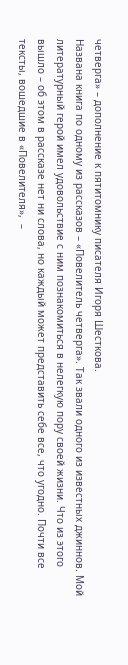четверга» – дополнение к пятитомнику писателя Игоря Шесткова.
Названа книга по одному из рассказов – «Повелитель четверга». Так звали одного из известных джиннов. Мой литературный герой имел удовольствие с ним познакомиться в нелегкую пору своей жизни. Что из этого вышло – об этом в рассказе нет ни слова, но каждый может представить себе все, что угодно. Почти все тексты, вошедшие в «Повелителя»,  –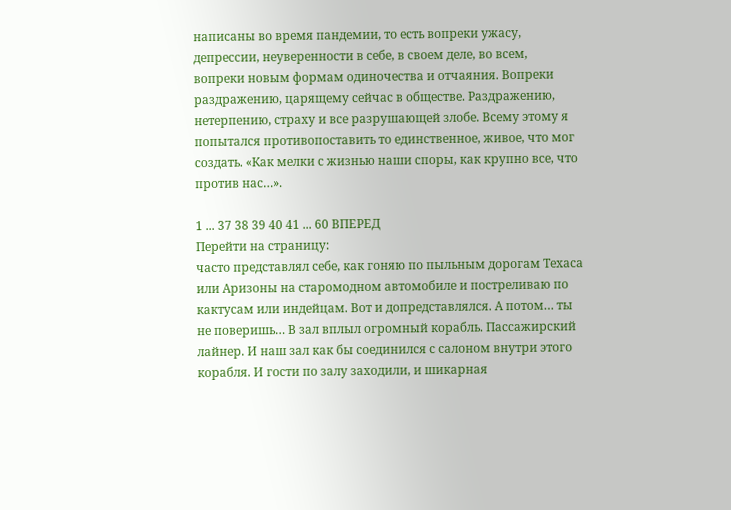написаны во время пандемии, то есть вопреки ужасу, депрессии, неуверенности в себе, в своем деле, во всем, вопреки новым формам одиночества и отчаяния. Вопреки раздражению, царящему сейчас в обществе. Раздражению, нетерпению, страху и все разрушающей злобе. Всему этому я попытался противопоставить то единственное, живое, что мог создать. «Как мелки с жизнью наши споры, как крупно все, что против нас…».

1 ... 37 38 39 40 41 ... 60 ВПЕРЕД
Перейти на страницу:
часто представлял себе, как гоняю по пыльным дорогам Техаса или Аризоны на старомодном автомобиле и постреливаю по кактусам или индейцам. Вот и допредставлялся. А потом… ты не поверишь… В зал вплыл огромный корабль. Пассажирский лайнер. И наш зал как бы соединился с салоном внутри этого корабля. И гости по залу заходили, и шикарная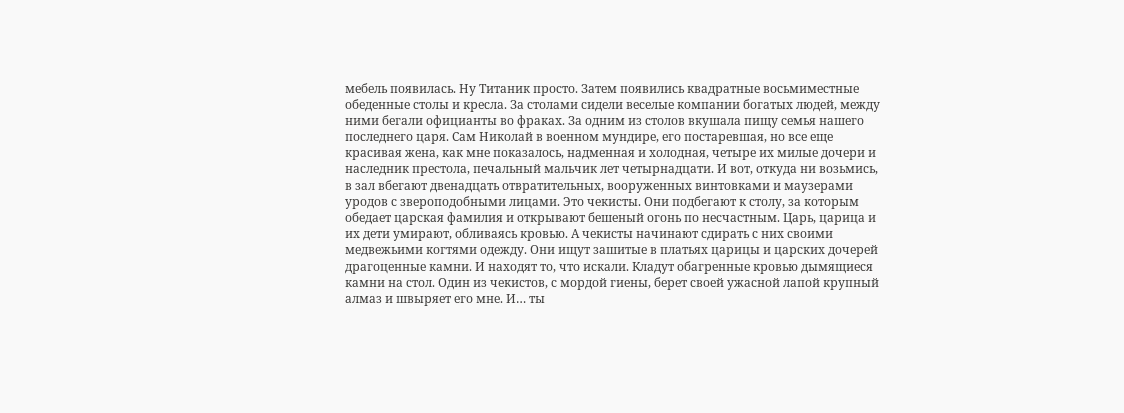мебель появилась. Ну Титаник просто. Затем появились квадратные восьмиместные обеденные столы и кресла. За столами сидели веселые компании богатых людей, между ними бегали официанты во фраках. За одним из столов вкушала пищу семья нашего последнего царя. Сам Николай в военном мундире, его постаревшая, но все еще красивая жена, как мне показалось, надменная и холодная, четыре их милые дочери и наследник престола, печальный мальчик лет четырнадцати. И вот, откуда ни возьмись, в зал вбегают двенадцать отвратительных, вооруженных винтовками и маузерами уродов с звероподобными лицами. Это чекисты. Они подбегают к столу, за которым обедает царская фамилия и открывают бешеный огонь по несчастным. Царь, царица и их дети умирают, обливаясь кровью. А чекисты начинают сдирать с них своими медвежьими когтями одежду. Они ищут зашитые в платьях царицы и царских дочерей драгоценные камни. И находят то, что искали. Кладут обагренные кровью дымящиеся камни на стол. Один из чекистов, с мордой гиены, берет своей ужасной лапой крупный алмаз и швыряет его мне. И… ты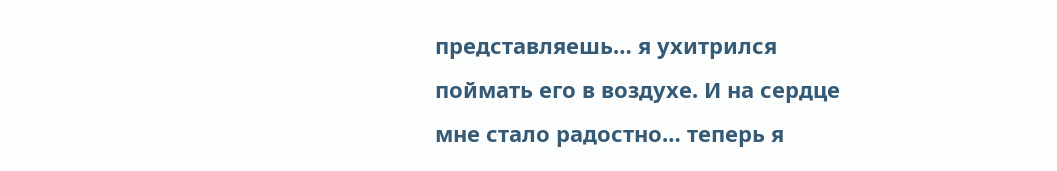представляешь… я ухитрился поймать его в воздухе. И на сердце мне стало радостно… теперь я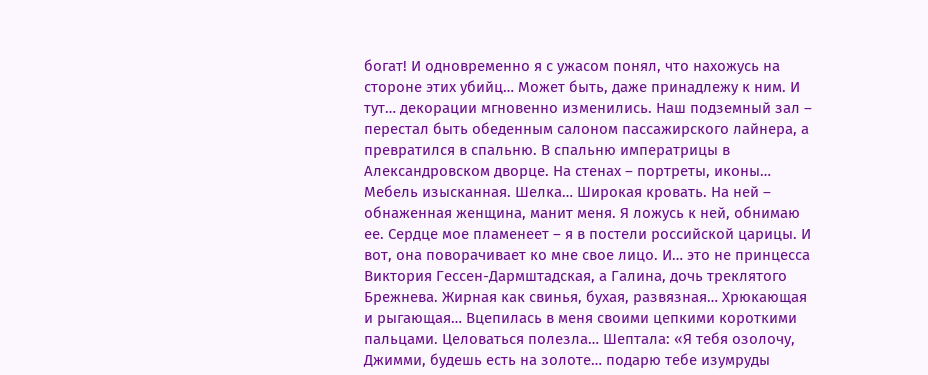богат! И одновременно я с ужасом понял, что нахожусь на стороне этих убийц… Может быть, даже принадлежу к ним. И тут… декорации мгновенно изменились. Наш подземный зал – перестал быть обеденным салоном пассажирского лайнера, а превратился в спальню. В спальню императрицы в Александровском дворце. На стенах – портреты, иконы… Мебель изысканная. Шелка… Широкая кровать. На ней – обнаженная женщина, манит меня. Я ложусь к ней, обнимаю ее. Сердце мое пламенеет – я в постели российской царицы. И вот, она поворачивает ко мне свое лицо. И… это не принцесса Виктория Гессен-Дармштадская, а Галина, дочь треклятого Брежнева. Жирная как свинья, бухая, развязная… Хрюкающая и рыгающая… Вцепилась в меня своими цепкими короткими пальцами. Целоваться полезла… Шептала: «Я тебя озолочу, Джимми, будешь есть на золоте… подарю тебе изумруды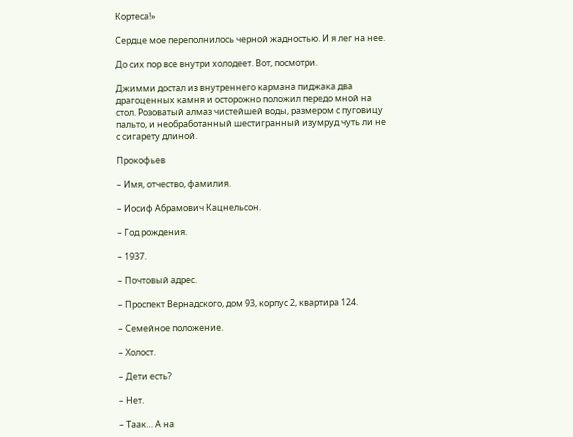Кортеса!»

Сердце мое переполнилось черной жадностью. И я лег на нее.

До сих пор все внутри холодеет. Вот, посмотри.

Джимми достал из внутреннего кармана пиджака два драгоценных камня и осторожно положил передо мной на стол. Розоватый алмаз чистейшей воды, размером с пуговицу пальто, и необработанный шестигранный изумруд чуть ли не с сигарету длиной.

Прокофьев

– Имя, отчество, фамилия.

– Иосиф Абрамович Кацнельсон.

– Год рождения.

– 1937.

– Почтовый адрес.

– Проспект Вернадского, дом 93, корпус 2, квартира 124.

– Семейное положение.

– Холост.

– Дети есть?

– Нет.

– Таак… А на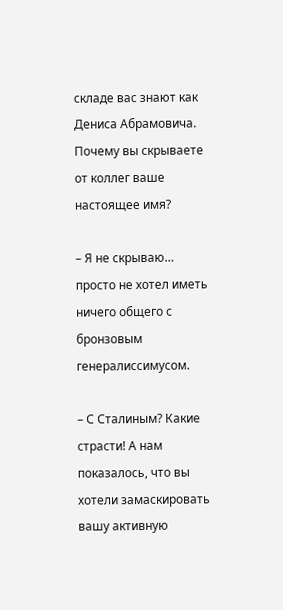складе вас знают как Дениса Абрамовича. Почему вы скрываете от коллег ваше настоящее имя?

– Я не скрываю… просто не хотел иметь ничего общего с бронзовым генералиссимусом.

– С Сталиным? Какие страсти! А нам показалось, что вы хотели замаскировать вашу активную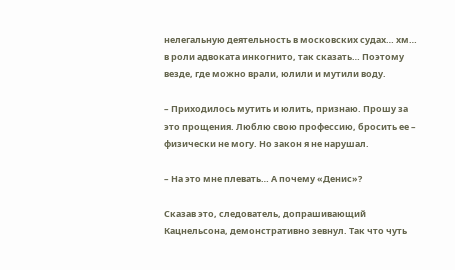нелегальную деятельность в московских судах… хм… в роли адвоката инкогнито, так сказать… Поэтому везде, где можно врали, юлили и мутили воду.

– Приходилось мутить и юлить, признаю. Прошу за это прощения. Люблю свою профессию, бросить ее – физически не могу. Но закон я не нарушал.

– На это мне плевать… А почему «Денис»?

Сказав это, следователь, допрашивающий Кацнельсона, демонстративно зевнул. Так что чуть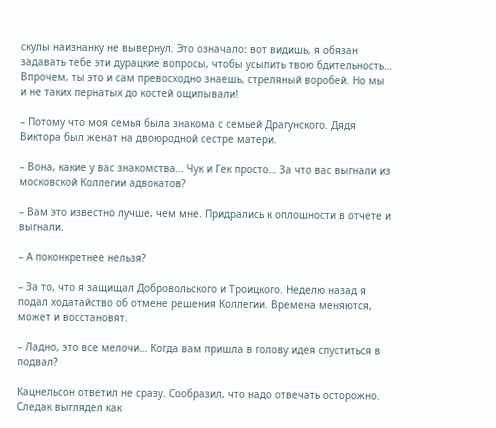скулы наизнанку не вывернул. Это означало: вот видишь, я обязан задавать тебе эти дурацкие вопросы, чтобы усыпить твою бдительность… Впрочем, ты это и сам превосходно знаешь, стреляный воробей. Но мы и не таких пернатых до костей ощипывали!

– Потому что моя семья была знакома с семьей Драгунского. Дядя Виктора был женат на двоюродной сестре матери.

– Вона, какие у вас знакомства… Чук и Гек просто… За что вас выгнали из московской Коллегии адвокатов?

– Вам это известно лучше, чем мне. Придрались к оплошности в отчете и выгнали.

– А поконкретнее нельзя?

– За то, что я защищал Добровольского и Троицкого. Неделю назад я подал ходатайство об отмене решения Коллегии. Времена меняются, может и восстановят.

– Ладно, это все мелочи… Когда вам пришла в голову идея спуститься в подвал?

Кацнельсон ответил не сразу. Сообразил, что надо отвечать осторожно. Следак выглядел как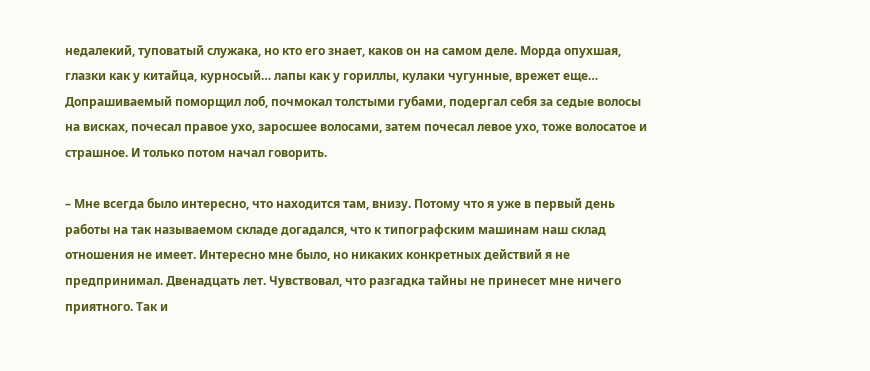недалекий, туповатый служака, но кто его знает, каков он на самом деле. Морда опухшая, глазки как у китайца, курносый… лапы как у гориллы, кулаки чугунные, врежет еще… Допрашиваемый поморщил лоб, почмокал толстыми губами, подергал себя за седые волосы на висках, почесал правое ухо, заросшее волосами, затем почесал левое ухо, тоже волосатое и страшное. И только потом начал говорить.

– Мне всегда было интересно, что находится там, внизу. Потому что я уже в первый день работы на так называемом складе догадался, что к типографским машинам наш склад отношения не имеет. Интересно мне было, но никаких конкретных действий я не предпринимал. Двенадцать лет. Чувствовал, что разгадка тайны не принесет мне ничего приятного. Так и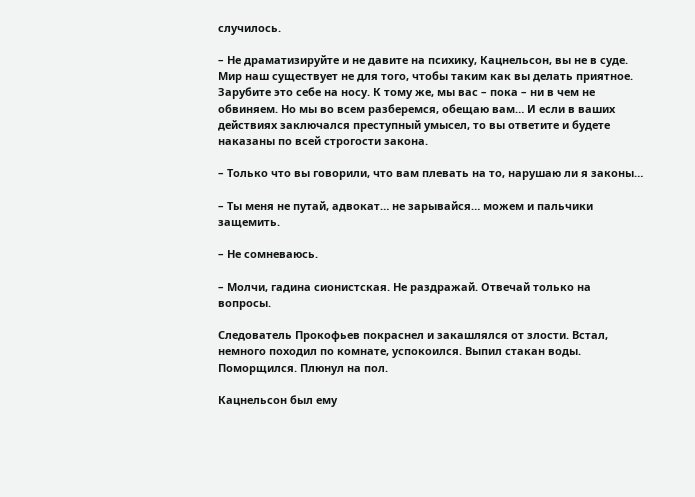случилось.

– Не драматизируйте и не давите на психику, Кацнельсон, вы не в суде. Мир наш существует не для того, чтобы таким как вы делать приятное. Зарубите это себе на носу. К тому же, мы вас – пока – ни в чем не обвиняем. Но мы во всем разберемся, обещаю вам… И если в ваших действиях заключался преступный умысел, то вы ответите и будете наказаны по всей строгости закона.

– Только что вы говорили, что вам плевать на то, нарушаю ли я законы…

– Ты меня не путай, адвокат… не зарывайся… можем и пальчики защемить.

– Не сомневаюсь.

– Молчи, гадина сионистская. Не раздражай. Отвечай только на вопросы.

Следователь Прокофьев покраснел и закашлялся от злости. Встал, немного походил по комнате, успокоился. Выпил стакан воды. Поморщился. Плюнул на пол.

Кацнельсон был ему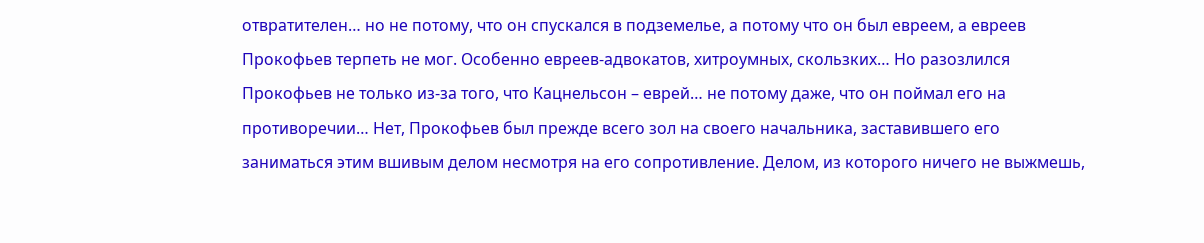отвратителен… но не потому, что он спускался в подземелье, а потому что он был евреем, а евреев Прокофьев терпеть не мог. Особенно евреев-адвокатов, хитроумных, скользких… Но разозлился Прокофьев не только из-за того, что Кацнельсон – еврей… не потому даже, что он поймал его на противоречии… Нет, Прокофьев был прежде всего зол на своего начальника, заставившего его заниматься этим вшивым делом несмотря на его сопротивление. Делом, из которого ничего не выжмешь,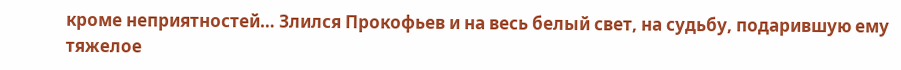кроме неприятностей… Злился Прокофьев и на весь белый свет, на судьбу, подарившую ему тяжелое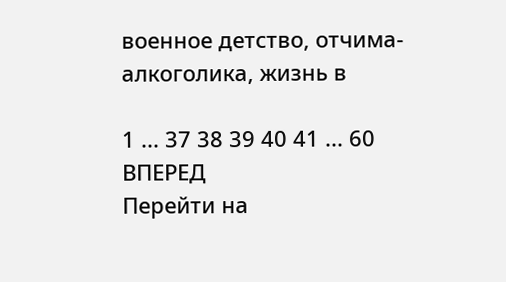военное детство, отчима-алкоголика, жизнь в

1 ... 37 38 39 40 41 ... 60 ВПЕРЕД
Перейти на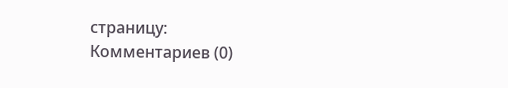страницу:
Комментариев (0)